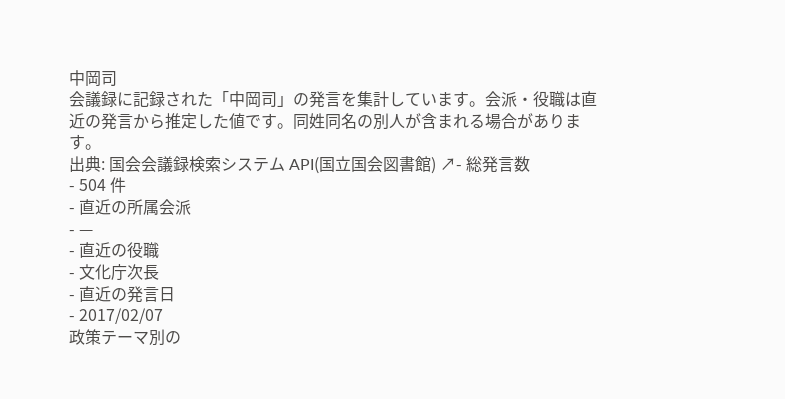中岡司
会議録に記録された「中岡司」の発言を集計しています。会派・役職は直近の発言から推定した値です。同姓同名の別人が含まれる場合があります。
出典: 国会会議録検索システム API(国立国会図書館) ↗- 総発言数
- 504 件
- 直近の所属会派
- —
- 直近の役職
- 文化庁次長
- 直近の発言日
- 2017/02/07
政策テーマ別の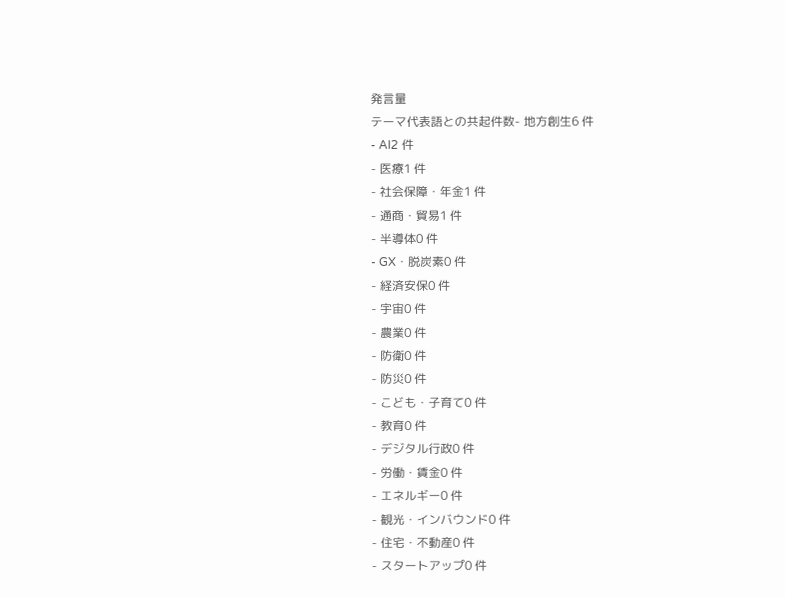発言量
テーマ代表語との共起件数- 地方創生6 件
- AI2 件
- 医療1 件
- 社会保障・年金1 件
- 通商・貿易1 件
- 半導体0 件
- GX・脱炭素0 件
- 経済安保0 件
- 宇宙0 件
- 農業0 件
- 防衛0 件
- 防災0 件
- こども・子育て0 件
- 教育0 件
- デジタル行政0 件
- 労働・賃金0 件
- エネルギー0 件
- 観光・インバウンド0 件
- 住宅・不動産0 件
- スタートアップ0 件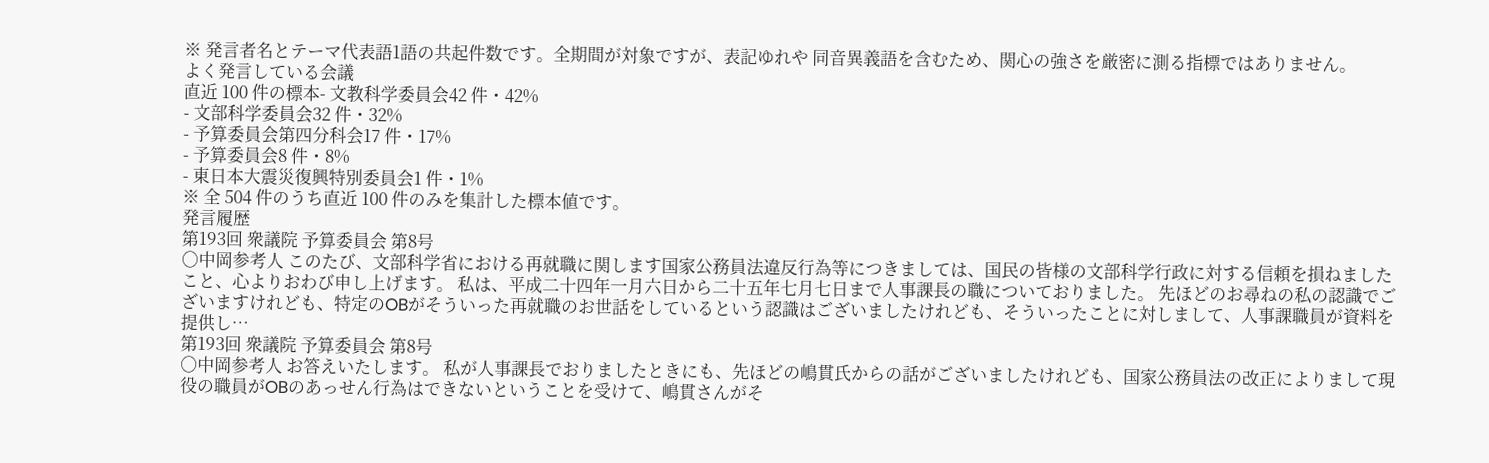※ 発言者名とテーマ代表語1語の共起件数です。全期間が対象ですが、表記ゆれや 同音異義語を含むため、関心の強さを厳密に測る指標ではありません。
よく発言している会議
直近 100 件の標本- 文教科学委員会42 件・42%
- 文部科学委員会32 件・32%
- 予算委員会第四分科会17 件・17%
- 予算委員会8 件・8%
- 東日本大震災復興特別委員会1 件・1%
※ 全 504 件のうち直近 100 件のみを集計した標本値です。
発言履歴
第193回 衆議院 予算委員会 第8号
○中岡参考人 このたび、文部科学省における再就職に関します国家公務員法違反行為等につきましては、国民の皆様の文部科学行政に対する信頼を損ねましたこと、心よりおわび申し上げます。 私は、平成二十四年一月六日から二十五年七月七日まで人事課長の職についておりました。 先ほどのお尋ねの私の認識でございますけれども、特定のOBがそういった再就職のお世話をしているという認識はございましたけれども、そういったことに対しまして、人事課職員が資料を提供し…
第193回 衆議院 予算委員会 第8号
○中岡参考人 お答えいたします。 私が人事課長でおりましたときにも、先ほどの嶋貫氏からの話がございましたけれども、国家公務員法の改正によりまして現役の職員がOBのあっせん行為はできないということを受けて、嶋貫さんがそ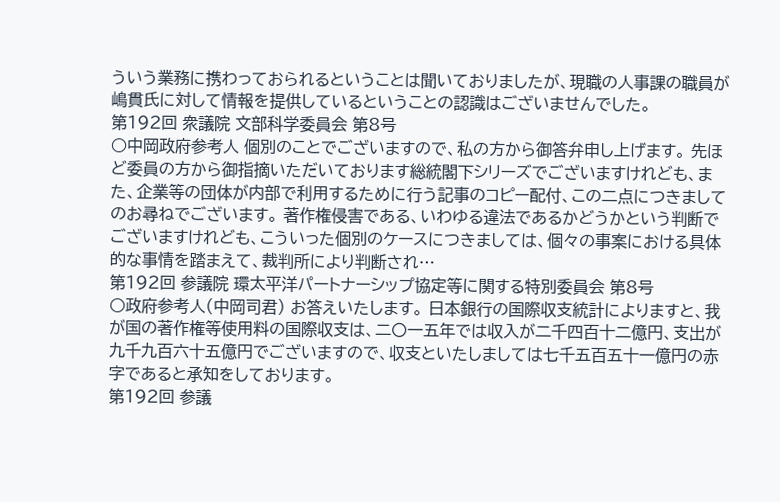ういう業務に携わっておられるということは聞いておりましたが、現職の人事課の職員が嶋貫氏に対して情報を提供しているということの認識はございませんでした。
第192回 衆議院 文部科学委員会 第8号
○中岡政府参考人 個別のことでございますので、私の方から御答弁申し上げます。 先ほど委員の方から御指摘いただいております総統閣下シリーズでございますけれども、また、企業等の団体が内部で利用するために行う記事のコピー配付、この二点につきましてのお尋ねでございます。 著作権侵害である、いわゆる違法であるかどうかという判断でございますけれども、こういった個別のケースにつきましては、個々の事案における具体的な事情を踏まえて、裁判所により判断され…
第192回 参議院 環太平洋パートナーシップ協定等に関する特別委員会 第8号
○政府参考人(中岡司君) お答えいたします。 日本銀行の国際収支統計によりますと、我が国の著作権等使用料の国際収支は、二〇一五年では収入が二千四百十二億円、支出が九千九百六十五億円でございますので、収支といたしましては七千五百五十一億円の赤字であると承知をしております。
第192回 参議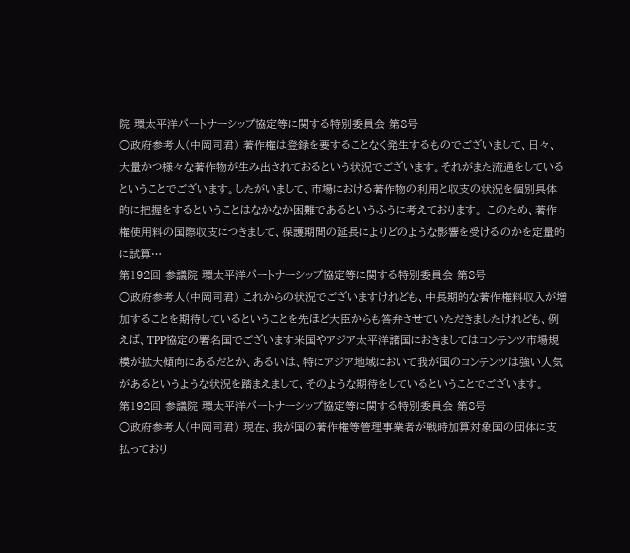院 環太平洋パートナーシップ協定等に関する特別委員会 第8号
○政府参考人(中岡司君) 著作権は登録を要することなく発生するものでございまして、日々、大量かつ様々な著作物が生み出されておるという状況でございます。それがまた流通をしているということでございます。したがいまして、市場における著作物の利用と収支の状況を個別具体的に把握をするということはなかなか困難であるというふうに考えております。 このため、著作権使用料の国際収支につきまして、保護期間の延長によりどのような影響を受けるのかを定量的に試算…
第192回 参議院 環太平洋パートナーシップ協定等に関する特別委員会 第8号
○政府参考人(中岡司君) これからの状況でございますけれども、中長期的な著作権料収入が増加することを期待しているということを先ほど大臣からも答弁させていただきましたけれども、例えば、TPP協定の署名国でございます米国やアジア太平洋諸国におきましてはコンテンツ市場規模が拡大傾向にあるだとか、あるいは、特にアジア地域において我が国のコンテンツは強い人気があるというような状況を踏まえまして、そのような期待をしているということでございます。
第192回 参議院 環太平洋パートナーシップ協定等に関する特別委員会 第8号
○政府参考人(中岡司君) 現在、我が国の著作権等管理事業者が戦時加算対象国の団体に支払っており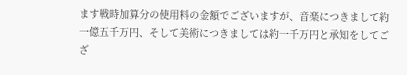ます戦時加算分の使用料の金額でございますが、音楽につきまして約一億五千万円、そして美術につきましては約一千万円と承知をしてござ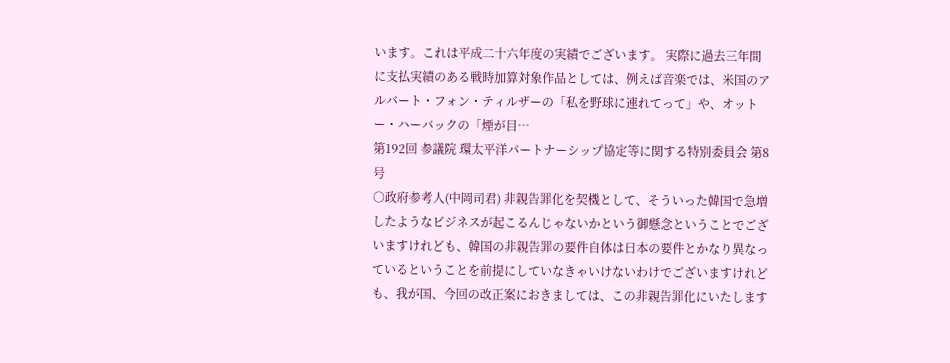います。これは平成二十六年度の実績でございます。 実際に過去三年間に支払実績のある戦時加算対象作品としては、例えば音楽では、米国のアルバート・フォン・ティルザーの「私を野球に連れてって」や、オットー・ハーバックの「煙が目…
第192回 参議院 環太平洋パートナーシップ協定等に関する特別委員会 第8号
○政府参考人(中岡司君) 非親告罪化を契機として、そういった韓国で急増したようなビジネスが起こるんじゃないかという御懸念ということでございますけれども、韓国の非親告罪の要件自体は日本の要件とかなり異なっているということを前提にしていなきゃいけないわけでございますけれども、我が国、今回の改正案におきましては、この非親告罪化にいたします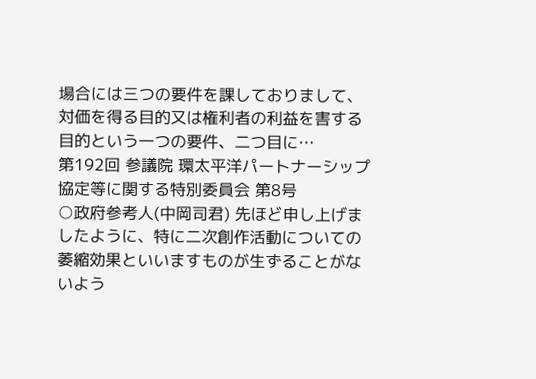場合には三つの要件を課しておりまして、対価を得る目的又は権利者の利益を害する目的という一つの要件、二つ目に…
第192回 参議院 環太平洋パートナーシップ協定等に関する特別委員会 第8号
○政府参考人(中岡司君) 先ほど申し上げましたように、特に二次創作活動についての萎縮効果といいますものが生ずることがないよう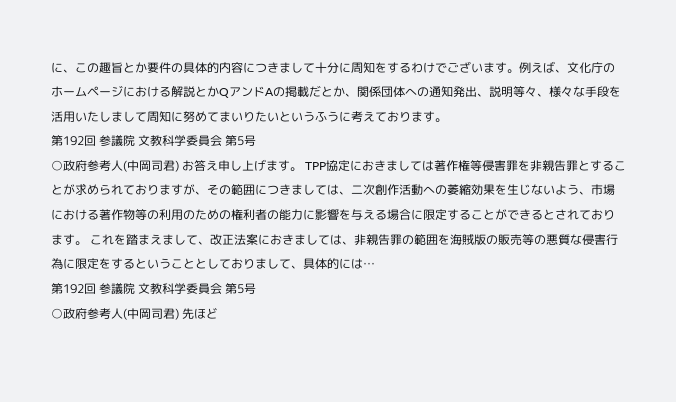に、この趣旨とか要件の具体的内容につきまして十分に周知をするわけでございます。例えば、文化庁のホームページにおける解説とかQアンドAの掲載だとか、関係団体への通知発出、説明等々、様々な手段を活用いたしまして周知に努めてまいりたいというふうに考えております。
第192回 参議院 文教科学委員会 第5号
○政府参考人(中岡司君) お答え申し上げます。 TPP協定におきましては著作権等侵害罪を非親告罪とすることが求められておりますが、その範囲につきましては、二次創作活動への萎縮効果を生じないよう、市場における著作物等の利用のための権利者の能力に影響を与える場合に限定することができるとされております。 これを踏まえまして、改正法案におきましては、非親告罪の範囲を海賊版の販売等の悪質な侵害行為に限定をするということとしておりまして、具体的には…
第192回 参議院 文教科学委員会 第5号
○政府参考人(中岡司君) 先ほど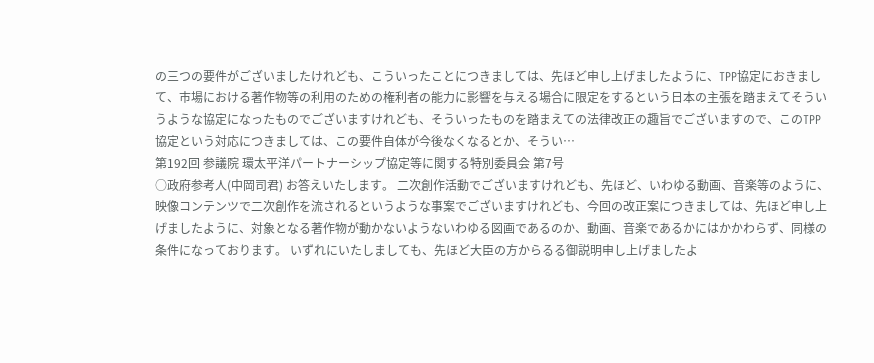の三つの要件がございましたけれども、こういったことにつきましては、先ほど申し上げましたように、TPP協定におきまして、市場における著作物等の利用のための権利者の能力に影響を与える場合に限定をするという日本の主張を踏まえてそういうような協定になったものでございますけれども、そういったものを踏まえての法律改正の趣旨でございますので、このTPP協定という対応につきましては、この要件自体が今後なくなるとか、そうい…
第192回 参議院 環太平洋パートナーシップ協定等に関する特別委員会 第7号
○政府参考人(中岡司君) お答えいたします。 二次創作活動でございますけれども、先ほど、いわゆる動画、音楽等のように、映像コンテンツで二次創作を流されるというような事案でございますけれども、今回の改正案につきましては、先ほど申し上げましたように、対象となる著作物が動かないようないわゆる図画であるのか、動画、音楽であるかにはかかわらず、同様の条件になっております。 いずれにいたしましても、先ほど大臣の方からるる御説明申し上げましたよ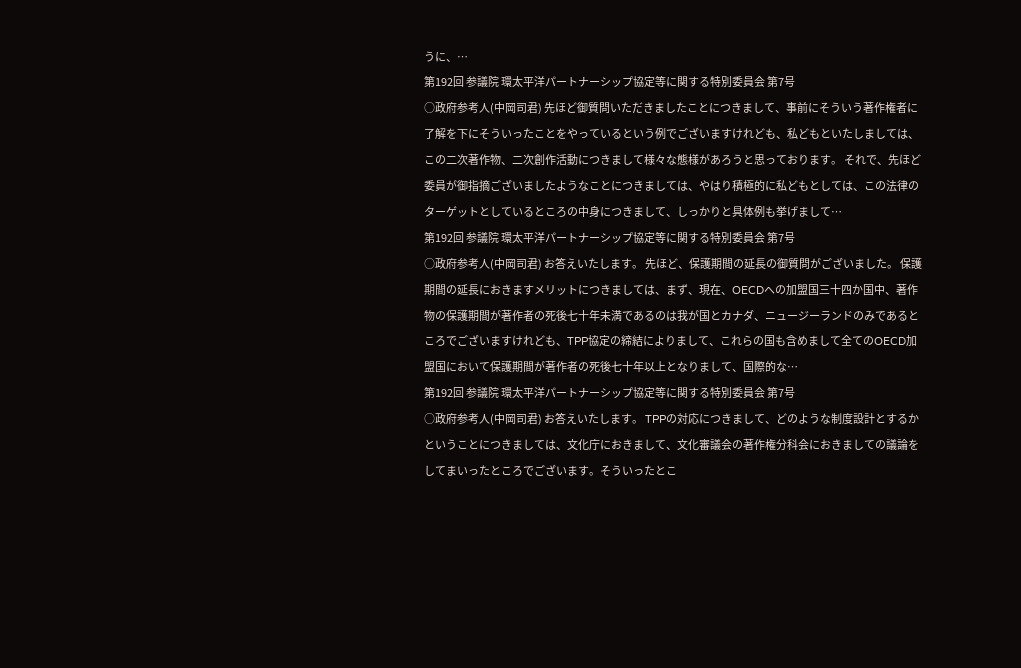うに、…
第192回 参議院 環太平洋パートナーシップ協定等に関する特別委員会 第7号
○政府参考人(中岡司君) 先ほど御質問いただきましたことにつきまして、事前にそういう著作権者に了解を下にそういったことをやっているという例でございますけれども、私どもといたしましては、この二次著作物、二次創作活動につきまして様々な態様があろうと思っております。 それで、先ほど委員が御指摘ございましたようなことにつきましては、やはり積極的に私どもとしては、この法律のターゲットとしているところの中身につきまして、しっかりと具体例も挙げまして…
第192回 参議院 環太平洋パートナーシップ協定等に関する特別委員会 第7号
○政府参考人(中岡司君) お答えいたします。 先ほど、保護期間の延長の御質問がございました。 保護期間の延長におきますメリットにつきましては、まず、現在、OECDへの加盟国三十四か国中、著作物の保護期間が著作者の死後七十年未満であるのは我が国とカナダ、ニュージーランドのみであるところでございますけれども、TPP協定の締結によりまして、これらの国も含めまして全てのOECD加盟国において保護期間が著作者の死後七十年以上となりまして、国際的な…
第192回 参議院 環太平洋パートナーシップ協定等に関する特別委員会 第7号
○政府参考人(中岡司君) お答えいたします。 TPPの対応につきまして、どのような制度設計とするかということにつきましては、文化庁におきまして、文化審議会の著作権分科会におきましての議論をしてまいったところでございます。そういったとこ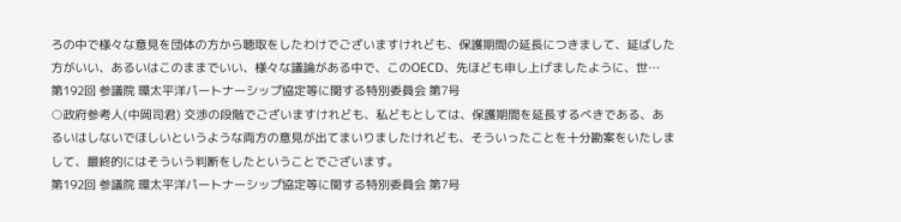ろの中で様々な意見を団体の方から聴取をしたわけでございますけれども、保護期間の延長につきまして、延ばした方がいい、あるいはこのままでいい、様々な議論がある中で、このOECD、先ほども申し上げましたように、世…
第192回 参議院 環太平洋パートナーシップ協定等に関する特別委員会 第7号
○政府参考人(中岡司君) 交渉の段階でございますけれども、私どもとしては、保護期間を延長するべきである、あるいはしないでほしいというような両方の意見が出てまいりましたけれども、そういったことを十分勘案をいたしまして、最終的にはそういう判断をしたということでございます。
第192回 参議院 環太平洋パートナーシップ協定等に関する特別委員会 第7号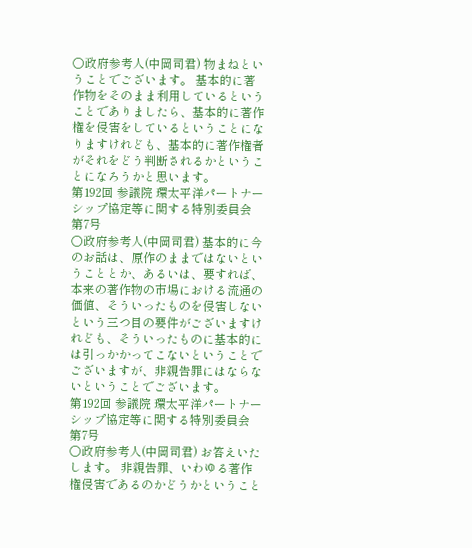○政府参考人(中岡司君) 物まねということでございます。 基本的に著作物をそのまま利用しているということでありましたら、基本的に著作権を侵害をしているということになりますけれども、基本的に著作権者がそれをどう判断されるかということになろうかと思います。
第192回 参議院 環太平洋パートナーシップ協定等に関する特別委員会 第7号
○政府参考人(中岡司君) 基本的に今のお話は、原作のままではないということとか、あるいは、要すれば、本来の著作物の市場における流通の価値、そういったものを侵害しないという三つ目の要件がございますけれども、そういったものに基本的には引っかかってこないということでございますが、非親告罪にはならないということでございます。
第192回 参議院 環太平洋パートナーシップ協定等に関する特別委員会 第7号
○政府参考人(中岡司君) お答えいたします。 非親告罪、いわゆる著作権侵害であるのかどうかということ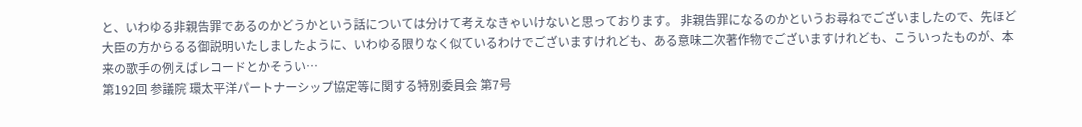と、いわゆる非親告罪であるのかどうかという話については分けて考えなきゃいけないと思っております。 非親告罪になるのかというお尋ねでございましたので、先ほど大臣の方からるる御説明いたしましたように、いわゆる限りなく似ているわけでございますけれども、ある意味二次著作物でございますけれども、こういったものが、本来の歌手の例えばレコードとかそうい…
第192回 参議院 環太平洋パートナーシップ協定等に関する特別委員会 第7号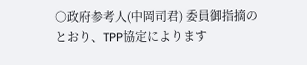○政府参考人(中岡司君) 委員御指摘のとおり、TPP協定によります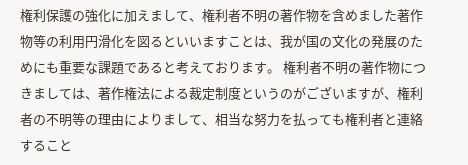権利保護の強化に加えまして、権利者不明の著作物を含めました著作物等の利用円滑化を図るといいますことは、我が国の文化の発展のためにも重要な課題であると考えております。 権利者不明の著作物につきましては、著作権法による裁定制度というのがございますが、権利者の不明等の理由によりまして、相当な努力を払っても権利者と連絡すること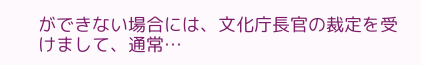ができない場合には、文化庁長官の裁定を受けまして、通常…